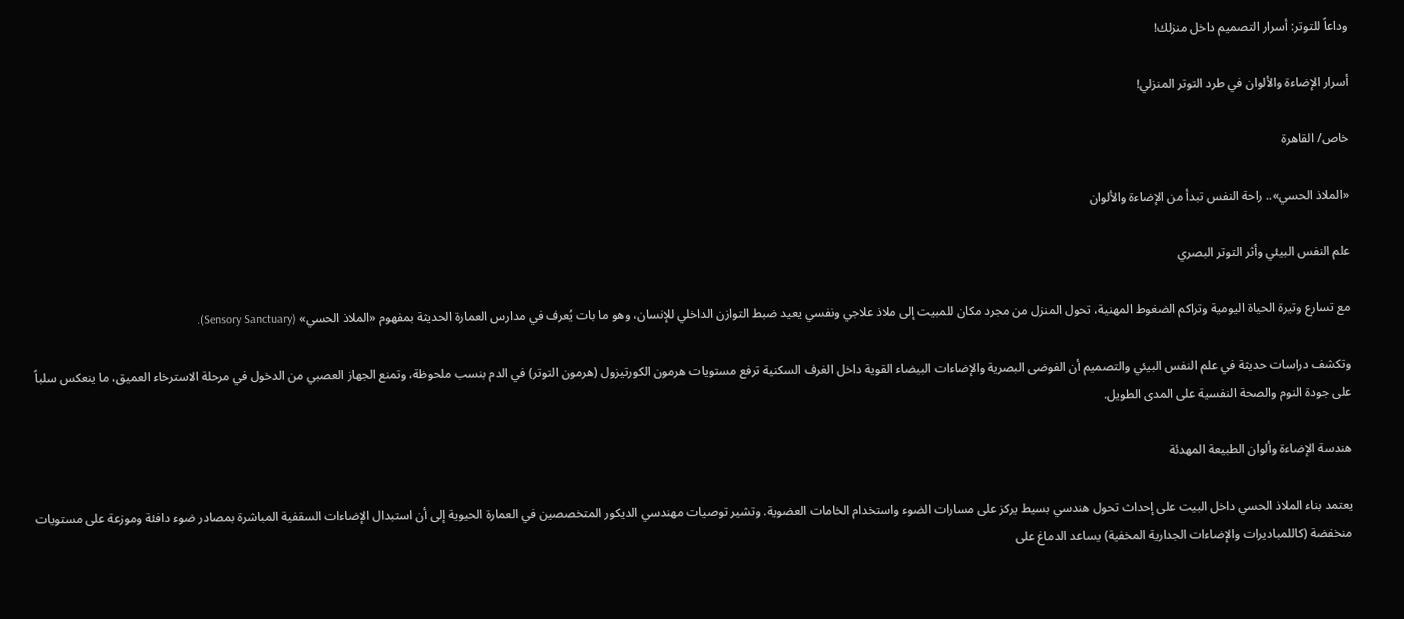وداعاً للتوتر: أسرار التصميم داخل منزلك!

أسرار الإضاءة والألوان في طرد التوتر المنزلي!

خاص/ القاهرة

«الملاذ الحسي».. راحة النفس تبدأ من الإضاءة والألوان

علم النفس البيئي وأثر التوتر البصري

مع تسارع وتيرة الحياة اليومية وتراكم الضغوط المهنية، تحول المنزل من مجرد مكان للمبيت إلى ملاذ علاجي ونفسي يعيد ضبط التوازن الداخلي للإنسان، وهو ما بات يُعرف في مدارس العمارة الحديثة بمفهوم «الملاذ الحسي» (Sensory Sanctuary).

وتكشف دراسات حديثة في علم النفس البيئي والتصميم أن الفوضى البصرية والإضاءات البيضاء القوية داخل الغرف السكنية ترفع مستويات هرمون الكورتيزول (هرمون التوتر) في الدم بنسب ملحوظة، وتمنع الجهاز العصبي من الدخول في مرحلة الاسترخاء العميق، ما ينعكس سلباً على جودة النوم والصحة النفسية على المدى الطويل.

هندسة الإضاءة وألوان الطبيعة المهدئة

يعتمد بناء الملاذ الحسي داخل البيت على إحداث تحول هندسي بسيط يركز على مسارات الضوء واستخدام الخامات العضوية. وتشير توصيات مهندسي الديكور المتخصصين في العمارة الحيوية إلى أن استبدال الإضاءات السقفية المباشرة بمصادر ضوء دافئة وموزعة على مستويات منخفضة (كاللمباديرات والإضاءات الجدارية المخفية) يساعد الدماغ على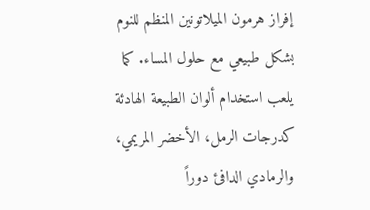إفراز هرمون الميلاتونين المنظم للنوم بشكل طبيعي مع حلول المساء. كما يلعب استخدام ألوان الطبيعة الهادئة كدرجات الرمل، الأخضر المريمي، والرمادي الدافئ دوراً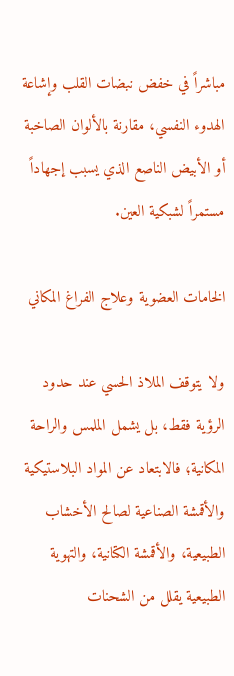مباشراً في خفض نبضات القلب وإشاعة الهدوء النفسي، مقارنة بالألوان الصاخبة أو الأبيض الناصع الذي يسبب إجهاداً مستمراً لشبكية العين.

الخامات العضوية وعلاج الفراغ المكاني

ولا يتوقف الملاذ الحسي عند حدود الرؤية فقط، بل يشمل الملمس والراحة المكانية؛ فالابتعاد عن المواد البلاستيكية والأقمشة الصناعية لصالح الأخشاب الطبيعية، والأقمشة الكتانية، والتهوية الطبيعية يقلل من الشحنات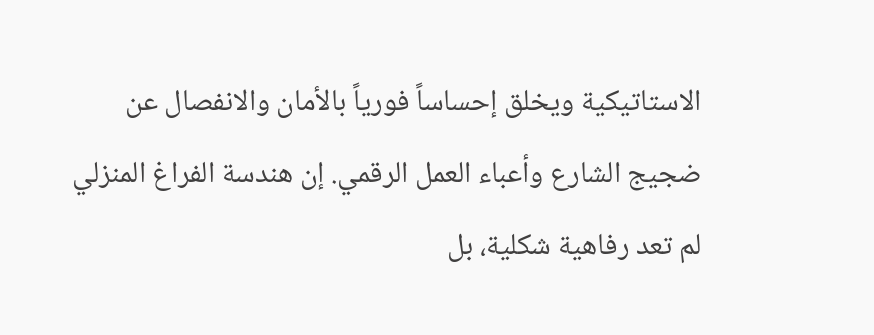الاستاتيكية ويخلق إحساساً فورياً بالأمان والانفصال عن ضجيج الشارع وأعباء العمل الرقمي. إن هندسة الفراغ المنزلي لم تعد رفاهية شكلية، بل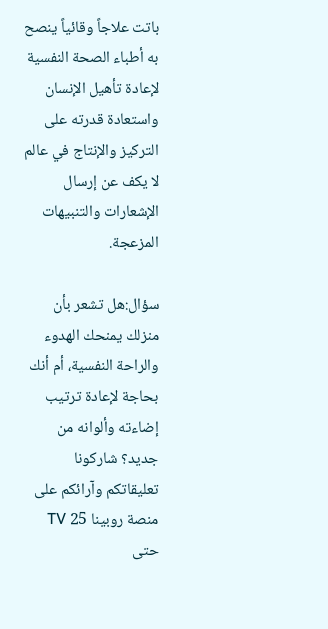باتت علاجاً وقائياً ينصح به أطباء الصحة النفسية لإعادة تأهيل الإنسان واستعادة قدرته على التركيز والإنتاج في عالم لا يكف عن إرسال الإشعارات والتنبيهات المزعجة.

سؤال:هل تشعر بأن منزلك يمنحك الهدوء والراحة النفسية، أم أنك بحاجة لإعادة ترتيب إضاءته وألوانه من جديد؟ شاركونا تعليقاتكم وآرائكم على منصة روبينا 25 TV حتى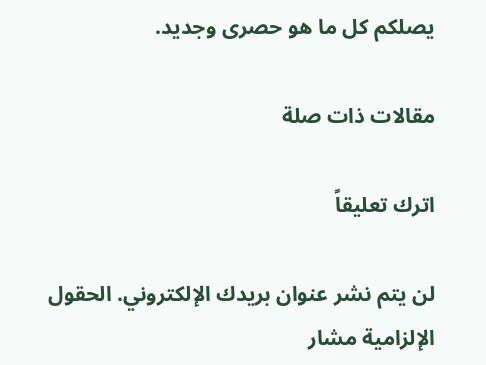يصلكم كل ما هو حصرى وجديد.

مقالات ذات صلة

اترك تعليقاً

لن يتم نشر عنوان بريدك الإلكتروني. الحقول الإلزامية مشار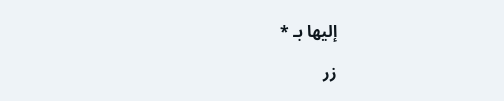إليها بـ *

زر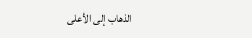الذهاب إلى الأعلى